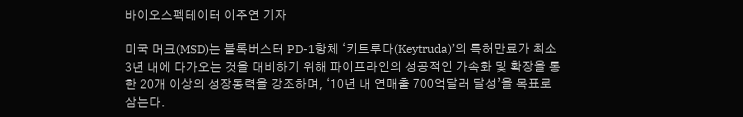바이오스펙테이터 이주연 기자

미국 머크(MSD)는 블록버스터 PD-1항체 ‘키트루다(Keytruda)’의 특허만료가 최소 3년 내에 다가오는 것을 대비하기 위해 파이프라인의 성공적인 가속화 및 확장을 통한 20개 이상의 성장동력을 강조하며, ‘10년 내 연매출 700억달러 달성’을 목표로 삼는다.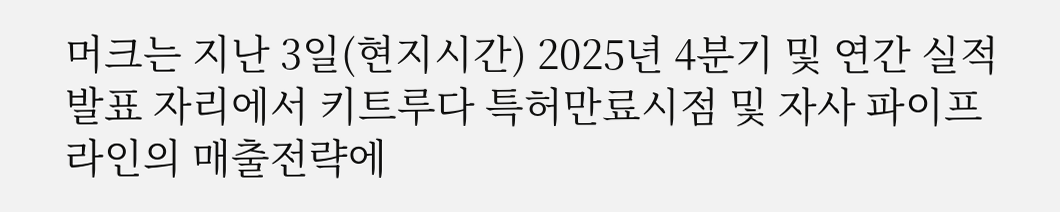머크는 지난 3일(현지시간) 2025년 4분기 및 연간 실적발표 자리에서 키트루다 특허만료시점 및 자사 파이프라인의 매출전략에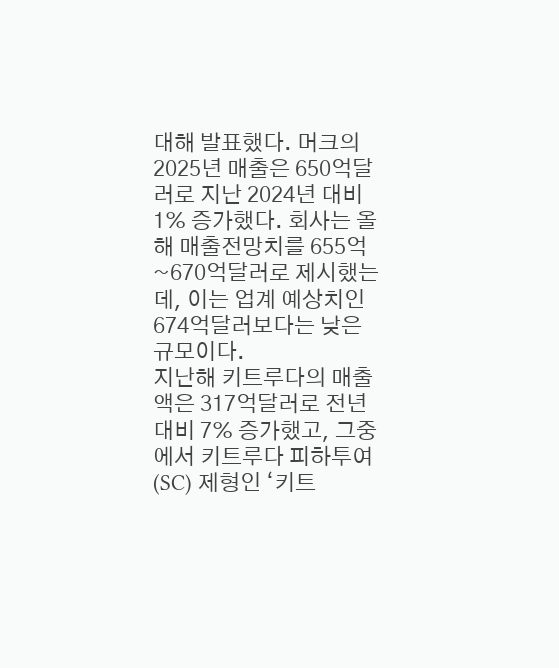대해 발표했다. 머크의 2025년 매출은 650억달러로 지난 2024년 대비 1% 증가했다. 회사는 올해 매출전망치를 655억~670억달러로 제시했는데, 이는 업계 예상치인 674억달러보다는 낮은 규모이다.
지난해 키트루다의 매출액은 317억달러로 전년대비 7% 증가했고, 그중에서 키트루다 피하투여(SC) 제형인 ‘키트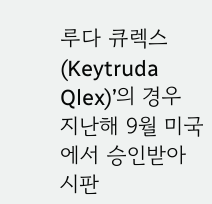루다 큐렉스(Keytruda Qlex)’의 경우 지난해 9월 미국에서 승인받아 시판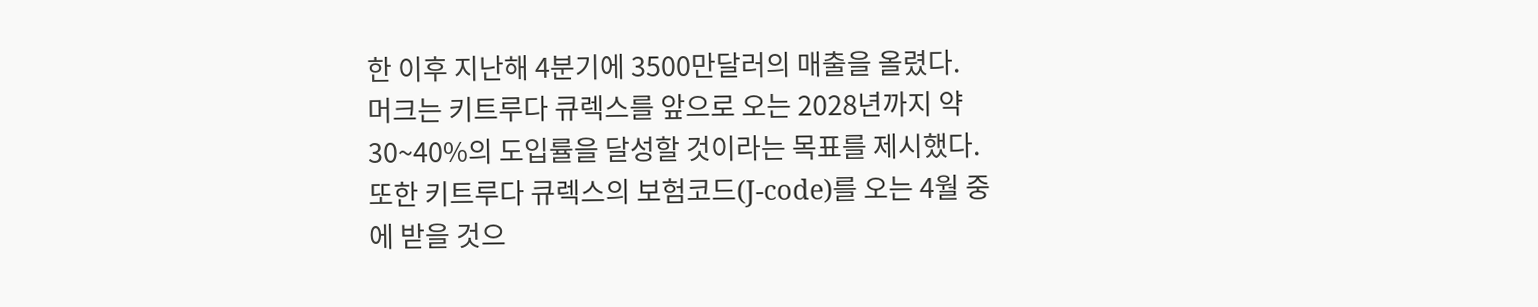한 이후 지난해 4분기에 3500만달러의 매출을 올렸다.
머크는 키트루다 큐렉스를 앞으로 오는 2028년까지 약 30~40%의 도입률을 달성할 것이라는 목표를 제시했다. 또한 키트루다 큐렉스의 보험코드(J-code)를 오는 4월 중에 받을 것으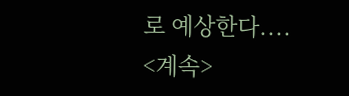로 예상한다.... <계속>